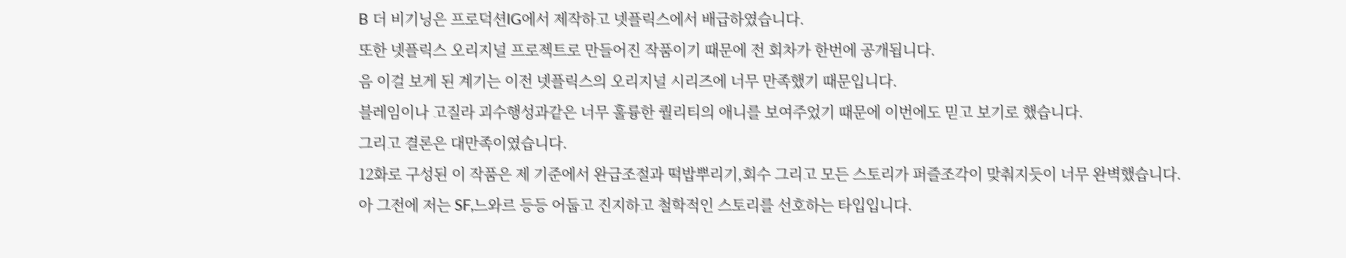B 더 비기닝은 프로덕션IG에서 제작하고 넷플릭스에서 배급하였습니다.
또한 넷플릭스 오리지널 프로젝트로 만들어진 작품이기 때문에 전 회차가 한번에 공개됩니다.
음 이걸 보게 된 계기는 이전 넷플릭스의 오리지널 시리즈에 너무 만족했기 때문입니다.
블레임이나 고질라 괴수행성과같은 너무 훌륭한 퀄리티의 애니를 보여주었기 때문에 이번에도 믿고 보기로 했습니다.
그리고 결론은 대만족이였습니다.
12화로 구성된 이 작품은 제 기준에서 완급조절과 떡밥뿌리기,회수 그리고 모든 스토리가 퍼즐조각이 맞춰지듯이 너무 완벽했습니다.
아 그전에 저는 SF,느와르 등등 어둡고 진지하고 철학적인 스토리를 선호하는 타입입니다.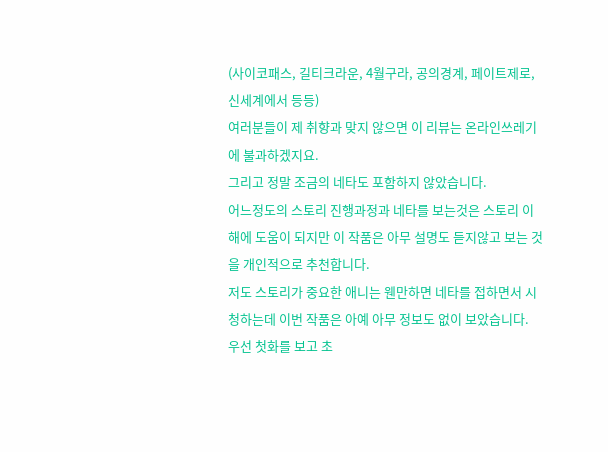(사이코패스, 길티크라운, 4월구라, 공의경계, 페이트제로, 신세계에서 등등)
여러분들이 제 취향과 맞지 않으면 이 리뷰는 온라인쓰레기에 불과하겠지요.
그리고 정말 조금의 네타도 포함하지 않았습니다.
어느정도의 스토리 진행과정과 네타를 보는것은 스토리 이해에 도움이 되지만 이 작품은 아무 설명도 듣지않고 보는 것을 개인적으로 추천합니다.
저도 스토리가 중요한 애니는 웬만하면 네타를 접하면서 시청하는데 이번 작품은 아예 아무 정보도 없이 보았습니다.
우선 첫화를 보고 초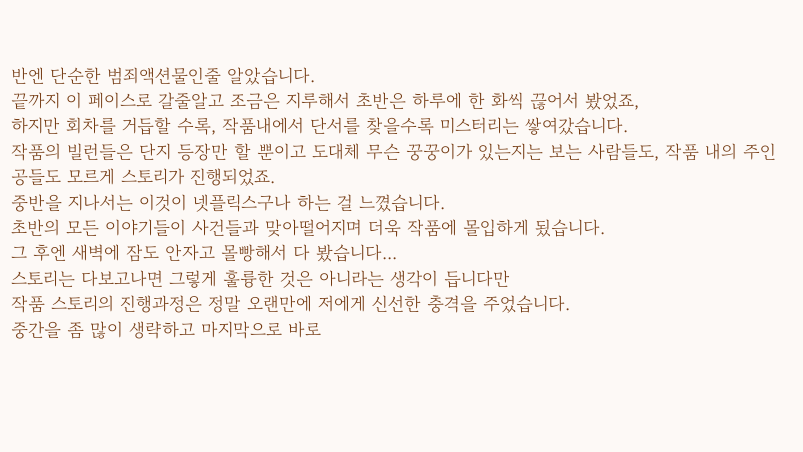반엔 단순한 범죄액션물인줄 알았습니다.
끝까지 이 페이스로 갈줄알고 조금은 지루해서 초반은 하루에 한 화씩 끊어서 봤었죠,
하지만 회차를 거듭할 수록, 작품내에서 단서를 찾을수록 미스터리는 쌓여갔습니다.
작품의 빌런들은 단지 등장만 할 뿐이고 도대체 무슨 꿍꿍이가 있는지는 보는 사람들도, 작품 내의 주인공들도 모르게 스토리가 진행되었죠.
중반을 지나서는 이것이 넷플릭스구나 하는 걸 느꼈습니다.
초반의 모든 이야기들이 사건들과 맞아떨어지며 더욱 작품에 몰입하게 됬습니다.
그 후엔 새벽에 잠도 안자고 몰빵해서 다 봤습니다...
스토리는 다보고나면 그렇게 훌륭한 것은 아니라는 생각이 듭니다만
작품 스토리의 진행과정은 정말 오랜만에 저에게 신선한 충격을 주었습니다.
중간을 좀 많이 생략하고 마지막으로 바로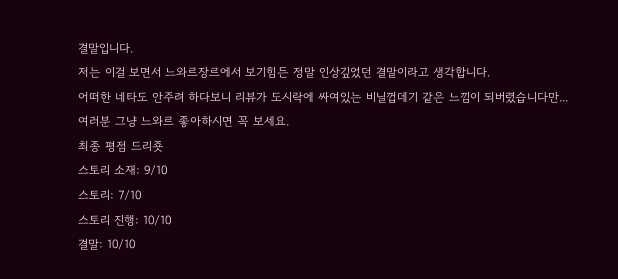결말입니다.
저는 이걸 보면서 느와르장르에서 보기힘든 정말 인상깊었던 결말이라고 생각합니다.
어떠한 네타도 안주려 하다보니 리뷰가 도시락에 싸여있는 비닐껍데기 같은 느낌이 되버렸습니다만...
여러분 그냥 느와르 좋아하시면 꼭 보세요.
최종 평점 드리죳
스토리 소재: 9/10
스토리: 7/10
스토리 진행: 10/10
결말: 10/10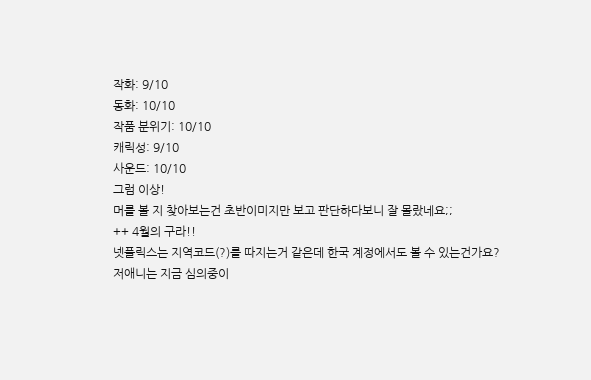작화: 9/10
동화: 10/10
작품 분위기: 10/10
캐릭성: 9/10
사운드: 10/10
그럼 이상!
머를 볼 지 찾아보는건 초반이미지만 보고 판단하다보니 잘 몰랐네요;;
++ 4월의 구라!!
넷플릭스는 지역코드(?)를 따지는거 같은데 한국 계정에서도 볼 수 있는건가요?
저애니는 지금 심의중이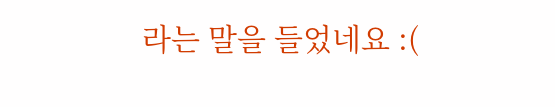라는 말을 들었네요 :(